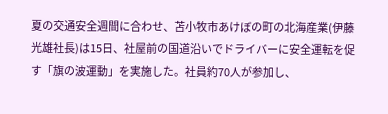夏の交通安全週間に合わせ、苫小牧市あけぼの町の北海産業(伊藤光雄社長)は15日、社屋前の国道沿いでドライバーに安全運転を促す「旗の波運動」を実施した。社員約70人が参加し、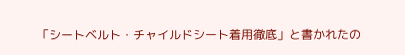「シートベルト・チャイルドシート着用徹底」と書かれたの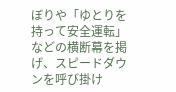ぼりや「ゆとりを持って安全運転」などの横断幕を掲げ、スピードダウンを呼び掛け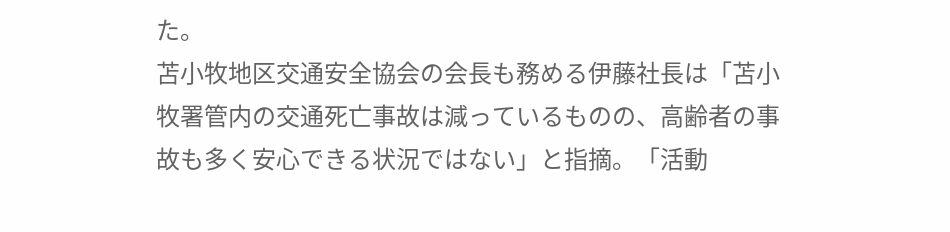た。
苫小牧地区交通安全協会の会長も務める伊藤社長は「苫小牧署管内の交通死亡事故は減っているものの、高齢者の事故も多く安心できる状況ではない」と指摘。「活動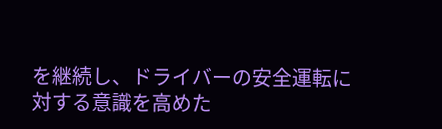を継続し、ドライバーの安全運転に対する意識を高めた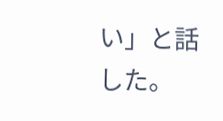い」と話した。